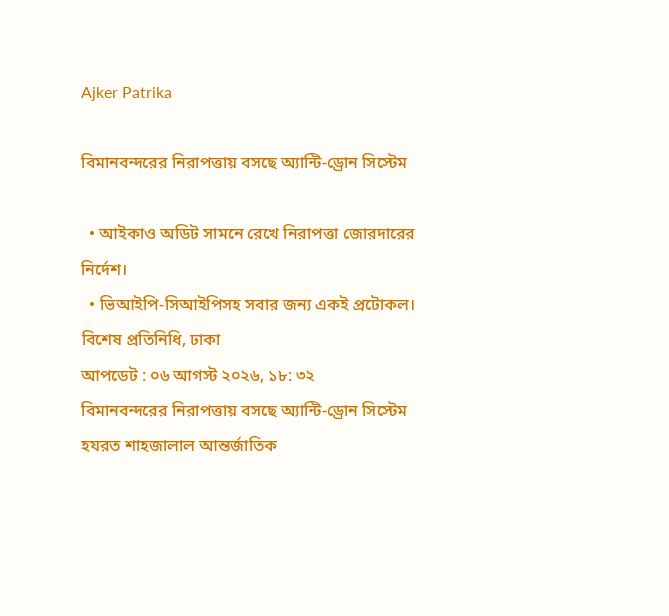Ajker Patrika

বিমানবন্দরের নিরাপত্তায় বসছে অ্যান্টি-ড্রোন সিস্টেম

  • আইকাও অডিট সামনে রেখে নিরাপত্তা জোরদারের নির্দেশ।
  • ভিআইপি-সিআইপিসহ সবার জন্য একই প্রটোকল।
বিশেষ প্রতিনিধি, ঢাকা
আপডেট : ০৬ আগস্ট ২০২৬, ১৮: ৩২
বিমানবন্দরের নিরাপত্তায় বসছে অ্যান্টি-ড্রোন সিস্টেম
হযরত শাহজালাল আন্তর্জাতিক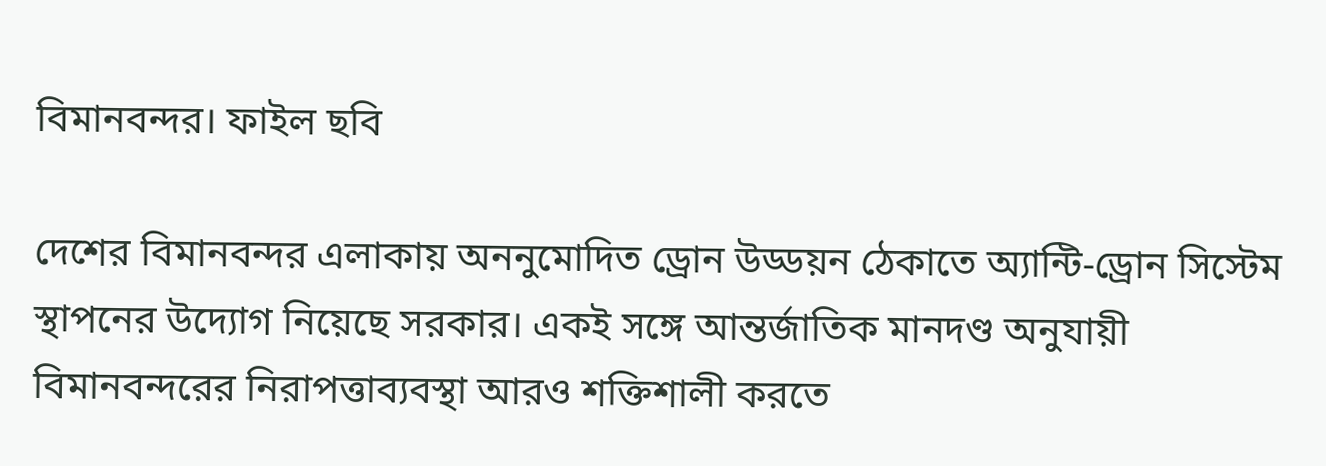বিমানবন্দর। ফাইল ছবি

দেশের বিমানবন্দর এলাকায় অননুমোদিত ড্রোন উড্ডয়ন ঠেকাতে অ্যান্টি-ড্রোন সিস্টেম স্থাপনের উদ্যোগ নিয়েছে সরকার। একই সঙ্গে আন্তর্জাতিক মানদণ্ড অনুযায়ী বিমানবন্দরের নিরাপত্তাব্যবস্থা আরও শক্তিশালী করতে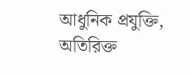আধুনিক প্রযুক্তি, অতিরিক্ত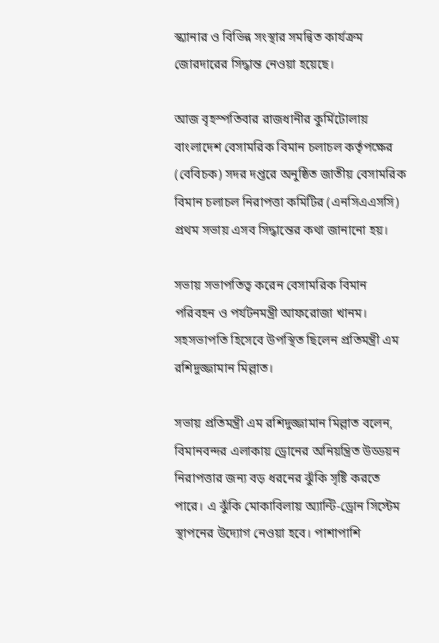স্ক্যানার ও বিভিন্ন সংস্থার সমন্বিত কার্যক্রম জোরদারের সিদ্ধান্ত নেওয়া হয়েছে।

আজ বৃহস্পতিবার রাজধানীর কুর্মিটোলায় বাংলাদেশ বেসামরিক বিমান চলাচল কর্তৃপক্ষের (বেবিচক) সদর দপ্তরে অনুষ্ঠিত জাতীয় বেসামরিক বিমান চলাচল নিরাপত্তা কমিটির (এনসিএএসসি) প্রথম সভায় এসব সিদ্ধান্তের কথা জানানো হয়।

সভায় সভাপতিত্ব করেন বেসামরিক বিমান পরিবহন ও পর্যটনমন্ত্রী আফরোজা খানম। সহসভাপতি হিসেবে উপস্থিত ছিলেন প্রতিমন্ত্রী এম রশিদুজ্জামান মিল্লাত।

সভায় প্রতিমন্ত্রী এম রশিদুজ্জামান মিল্লাত বলেন, বিমানবন্দর এলাকায় ড্রোনের অনিয়ন্ত্রিত উড্ডয়ন নিরাপত্তার জন্য বড় ধরনের ঝুঁকি সৃষ্টি করতে পারে। এ ঝুঁকি মোকাবিলায় অ্যান্টি-ড্রোন সিস্টেম স্থাপনের উদ্যোগ নেওয়া হবে। পাশাপাশি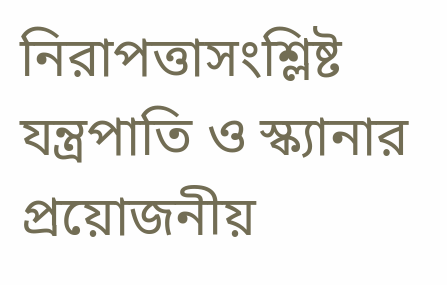নিরাপত্তাসংশ্লিষ্ট যন্ত্রপাতি ও স্ক্যানার প্রয়োজনীয়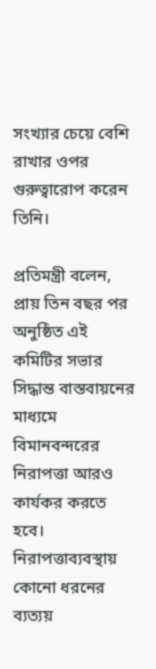সংখ্যার চেয়ে বেশি রাখার ওপর গুরুত্বারোপ করেন তিনি।

প্রতিমন্ত্রী বলেন, প্রায় তিন বছর পর অনুষ্ঠিত এই কমিটির সভার সিদ্ধান্ত বাস্তবায়নের মাধ্যমে বিমানবন্দরের নিরাপত্তা আরও কার্যকর করতে হবে। নিরাপত্তাব্যবস্থায় কোনো ধরনের ব্যত্যয়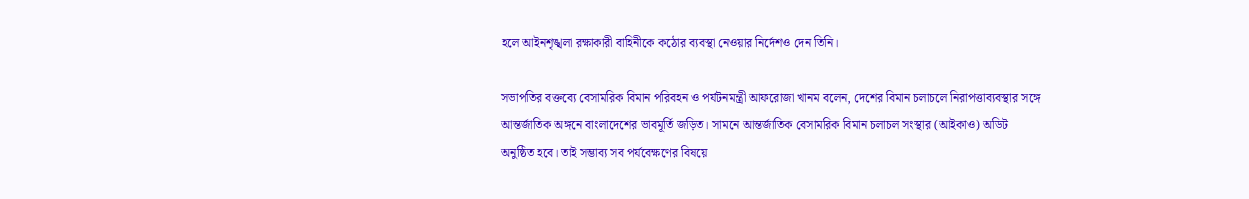হলে আইনশৃঙ্খলা রক্ষাকারী বাহিনীকে কঠোর ব্যবস্থা নেওয়ার নির্দেশও দেন তিনি।

সভাপতির বক্তব্যে বেসামরিক বিমান পরিবহন ও পর্যটনমন্ত্রী আফরোজা খানম বলেন, দেশের বিমান চলাচলে নিরাপত্তাব্যবস্থার সঙ্গে আন্তর্জাতিক অঙ্গনে বাংলাদেশের ভাবমূর্তি জড়িত। সামনে আন্তর্জাতিক বেসামরিক বিমান চলাচল সংস্থার (আইকাও) অডিট অনুষ্ঠিত হবে। তাই সম্ভাব্য সব পর্যবেক্ষণের বিষয়ে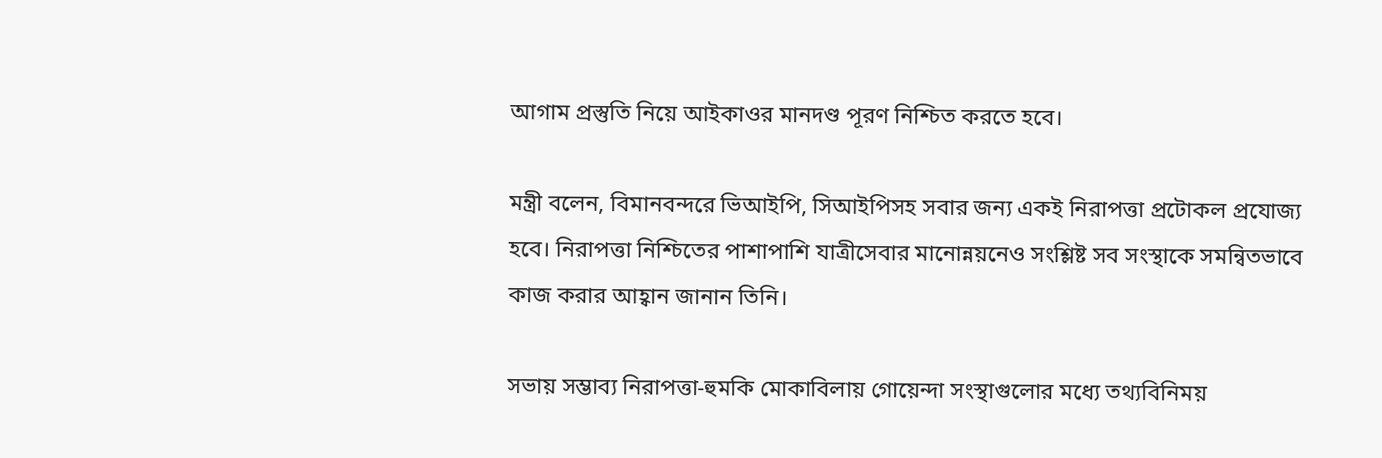আগাম প্রস্তুতি নিয়ে আইকাওর মানদণ্ড পূরণ নিশ্চিত করতে হবে।

মন্ত্রী বলেন, বিমানবন্দরে ভিআইপি, সিআইপিসহ সবার জন্য একই নিরাপত্তা প্রটোকল প্রযোজ্য হবে। নিরাপত্তা নিশ্চিতের পাশাপাশি যাত্রীসেবার মানোন্নয়নেও সংশ্লিষ্ট সব সংস্থাকে সমন্বিতভাবে কাজ করার আহ্বান জানান তিনি।

সভায় সম্ভাব্য নিরাপত্তা-হুমকি মোকাবিলায় গোয়েন্দা সংস্থাগুলোর মধ্যে তথ্যবিনিময়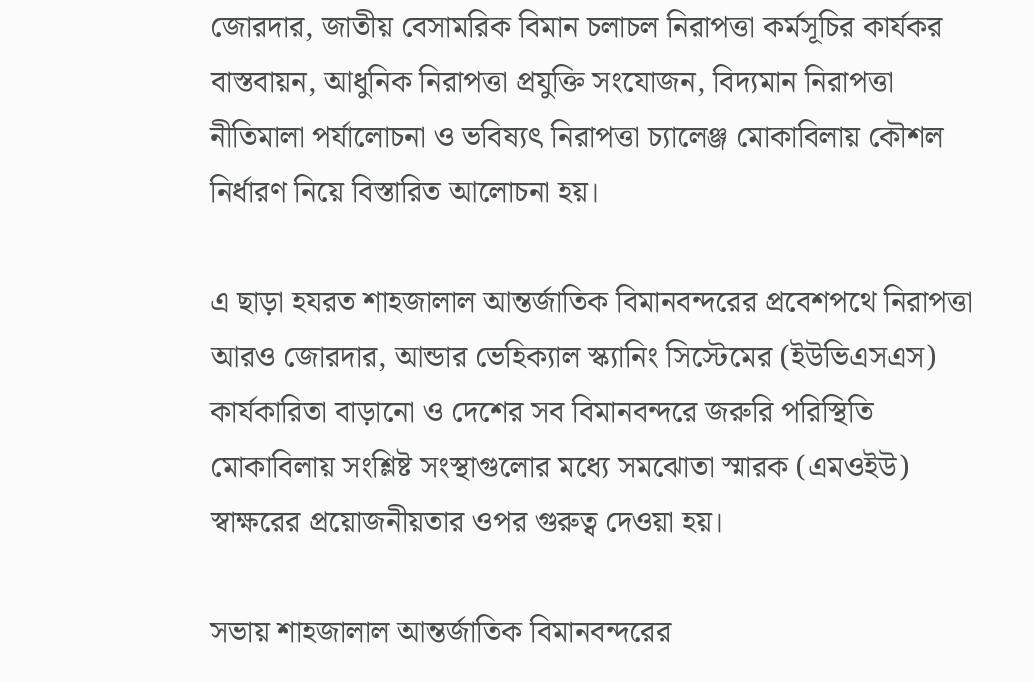জোরদার, জাতীয় বেসামরিক বিমান চলাচল নিরাপত্তা কর্মসূচির কার্যকর বাস্তবায়ন, আধুনিক নিরাপত্তা প্রযুক্তি সংযোজন, বিদ্যমান নিরাপত্তা নীতিমালা পর্যালোচনা ও ভবিষ্যৎ নিরাপত্তা চ্যালেঞ্জ মোকাবিলায় কৌশল নির্ধারণ নিয়ে বিস্তারিত আলোচনা হয়।

এ ছাড়া হযরত শাহজালাল আন্তর্জাতিক বিমানবন্দরের প্রবেশপথে নিরাপত্তা আরও জোরদার, আন্ডার ভেহিক্যাল স্ক্যানিং সিস্টেমের (ইউভিএসএস) কার্যকারিতা বাড়ানো ও দেশের সব বিমানবন্দরে জরুরি পরিস্থিতি মোকাবিলায় সংশ্লিষ্ট সংস্থাগুলোর মধ্যে সমঝোতা স্মারক (এমওইউ) স্বাক্ষরের প্রয়োজনীয়তার ওপর গুরুত্ব দেওয়া হয়।

সভায় শাহজালাল আন্তর্জাতিক বিমানবন্দরের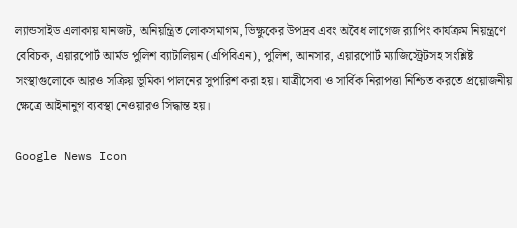ল্যান্ডসাইড এলাকায় যানজট, অনিয়ন্ত্রিত লোকসমাগম, ভিক্ষুকের উপদ্রব এবং অবৈধ লাগেজ র‌্যাপিং কার্যক্রম নিয়ন্ত্রণে বেবিচক, এয়ারপোর্ট আর্মড পুলিশ ব্যাটালিয়ন (এপিবিএন), পুলিশ, আনসার, এয়ারপোর্ট ম্যাজিস্ট্রেটসহ সংশ্লিষ্ট সংস্থাগুলোকে আরও সক্রিয় ভূমিকা পালনের সুপারিশ করা হয়। যাত্রীসেবা ও সার্বিক নিরাপত্তা নিশ্চিত করতে প্রয়োজনীয় ক্ষেত্রে আইনানুগ ব্যবস্থা নেওয়ারও সিদ্ধান্ত হয়।

Google News Icon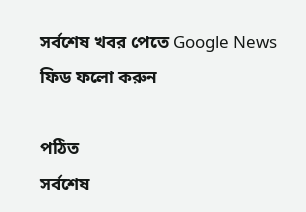সর্বশেষ খবর পেতে Google News ফিড ফলো করুন

পঠিত
সর্বশেষ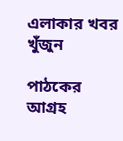এলাকার খবর
খুঁজুন

পাঠকের আগ্রহ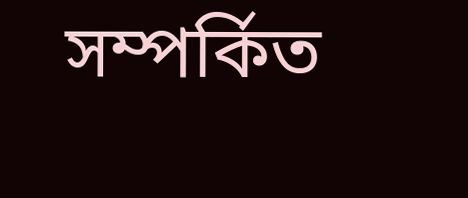সম্পর্কিত